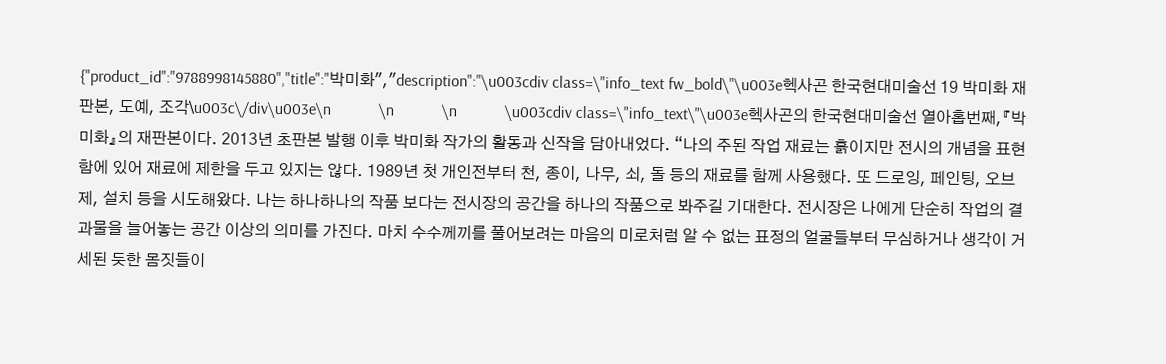{"product_id":"9788998145880","title":"박미화","description":"\u003cdiv class=\"info_text fw_bold\"\u003e헥사곤 한국현대미술선 19 박미화 재판본, 도예, 조각\u003c\/div\u003e\n            \n            \n            \u003cdiv class=\"info_text\"\u003e헥사곤의 한국현대미술선 열아홉번째,『박미화』의 재판본이다. 2013년 초판본 발행 이후 박미화 작가의 활동과 신작을 담아내었다. “나의 주된 작업 재료는 흙이지만 전시의 개념을 표현함에 있어 재료에 제한을 두고 있지는 않다. 1989년 첫 개인전부터 천, 종이, 나무, 쇠, 돌 등의 재료를 함께 사용했다. 또 드로잉, 페인팅, 오브제, 설치 등을 시도해왔다. 나는 하나하나의 작품 보다는 전시장의 공간을 하나의 작품으로 봐주길 기대한다. 전시장은 나에게 단순히 작업의 결과물을 늘어놓는 공간 이상의 의미를 가진다. 마치 수수께끼를 풀어보려는 마음의 미로처럼 알 수 없는 표정의 얼굴들부터 무심하거나 생각이 거세된 듯한 몸짓들이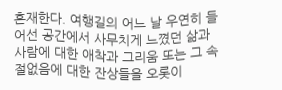혼재한다. 여행길의 어느 날 우연히 들어선 공간에서 사무치게 느꼈던 삶과 사람에 대한 애착과 그리움 또는 그 속절없음에 대한 잔상들을 오롯이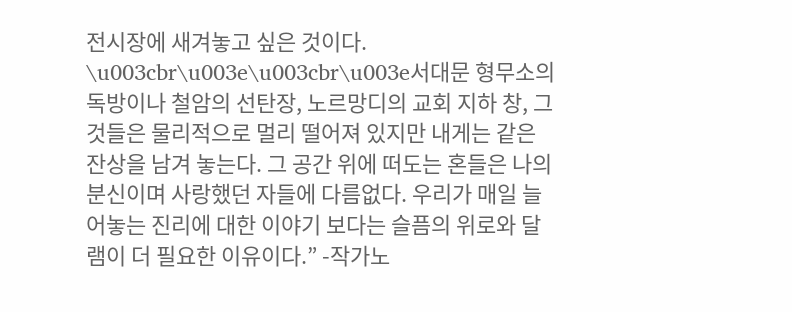전시장에 새겨놓고 싶은 것이다. \u003cbr\u003e\u003cbr\u003e서대문 형무소의 독방이나 철암의 선탄장, 노르망디의 교회 지하 창, 그 것들은 물리적으로 멀리 떨어져 있지만 내게는 같은 잔상을 남겨 놓는다. 그 공간 위에 떠도는 혼들은 나의 분신이며 사랑했던 자들에 다름없다. 우리가 매일 늘어놓는 진리에 대한 이야기 보다는 슬픔의 위로와 달램이 더 필요한 이유이다.” -작가노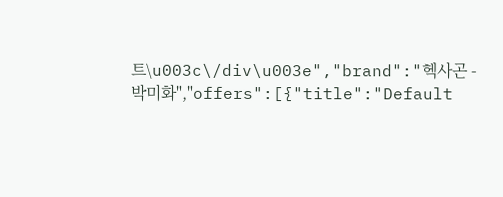트\u003c\/div\u003e","brand":"헥사곤 - 박미화","offers":[{"title":"Default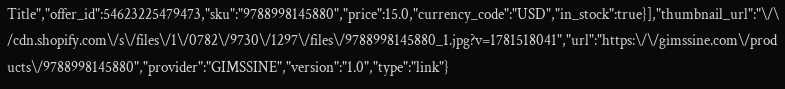Title","offer_id":54623225479473,"sku":"9788998145880","price":15.0,"currency_code":"USD","in_stock":true}],"thumbnail_url":"\/\/cdn.shopify.com\/s\/files\/1\/0782\/9730\/1297\/files\/9788998145880_1.jpg?v=1781518041","url":"https:\/\/gimssine.com\/products\/9788998145880","provider":"GIMSSINE","version":"1.0","type":"link"}